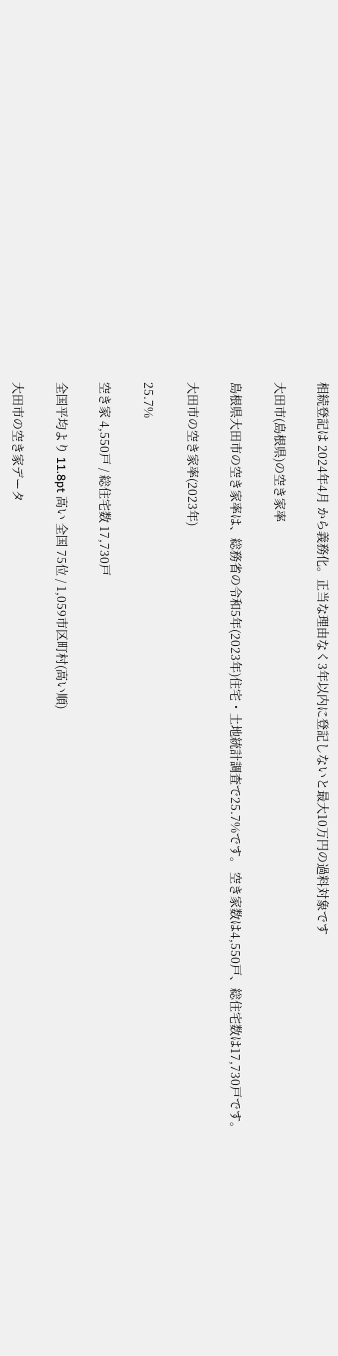相続登記は 2024年4月 から義務化。正当な理由なく3年以内に登記しないと最大10万円の過料対象です

大田市(島根県)の空き家率

島根県大田市の空き家率は、総務省の令和5年(2023年)住宅・土地統計調査で25.7%です。 空き家数は4,550戸、総住宅数は17,730戸です。

大田市の空き家率(2023年)

25.7%

空き家 4,550戸 / 総住宅数 17,730戸

全国平均より 11.8pt 高い 全国 75位 / 1,059市区町村(高い順)

大田市の空き家データ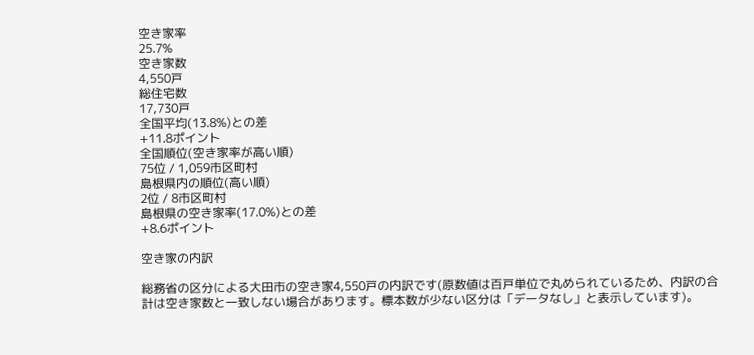空き家率
25.7%
空き家数
4,550戸
総住宅数
17,730戸
全国平均(13.8%)との差
+11.8ポイント
全国順位(空き家率が高い順)
75位 / 1,059市区町村
島根県内の順位(高い順)
2位 / 8市区町村
島根県の空き家率(17.0%)との差
+8.6ポイント

空き家の内訳

総務省の区分による大田市の空き家4,550戸の内訳です(原数値は百戸単位で丸められているため、内訳の合計は空き家数と一致しない場合があります。標本数が少ない区分は「データなし」と表示しています)。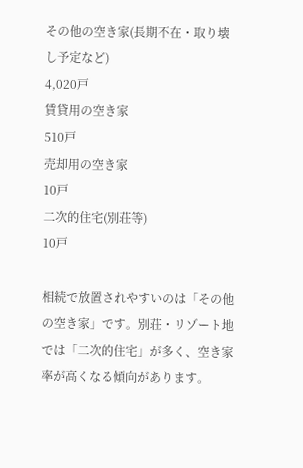その他の空き家(長期不在・取り壊し予定など)
4,020戸
賃貸用の空き家
510戸
売却用の空き家
10戸
二次的住宅(別荘等)
10戸

相続で放置されやすいのは「その他の空き家」です。別荘・リゾート地では「二次的住宅」が多く、空き家率が高くなる傾向があります。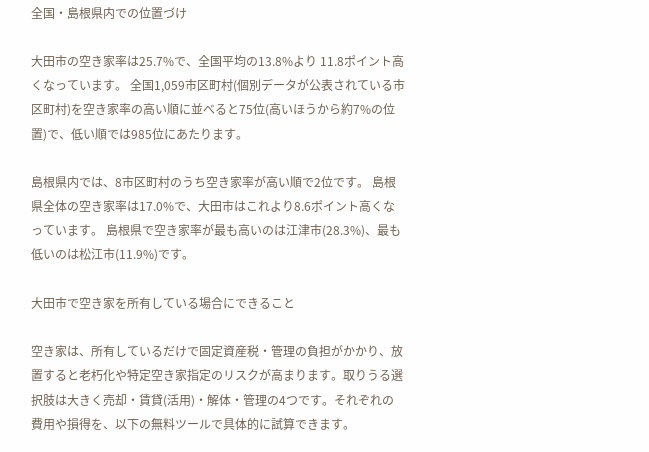全国・島根県内での位置づけ

大田市の空き家率は25.7%で、全国平均の13.8%より 11.8ポイント高くなっています。 全国1,059市区町村(個別データが公表されている市区町村)を空き家率の高い順に並べると75位(高いほうから約7%の位置)で、低い順では985位にあたります。

島根県内では、8市区町村のうち空き家率が高い順で2位です。 島根県全体の空き家率は17.0%で、大田市はこれより8.6ポイント高くなっています。 島根県で空き家率が最も高いのは江津市(28.3%)、最も低いのは松江市(11.9%)です。

大田市で空き家を所有している場合にできること

空き家は、所有しているだけで固定資産税・管理の負担がかかり、放置すると老朽化や特定空き家指定のリスクが高まります。取りうる選択肢は大きく売却・賃貸(活用)・解体・管理の4つです。それぞれの費用や損得を、以下の無料ツールで具体的に試算できます。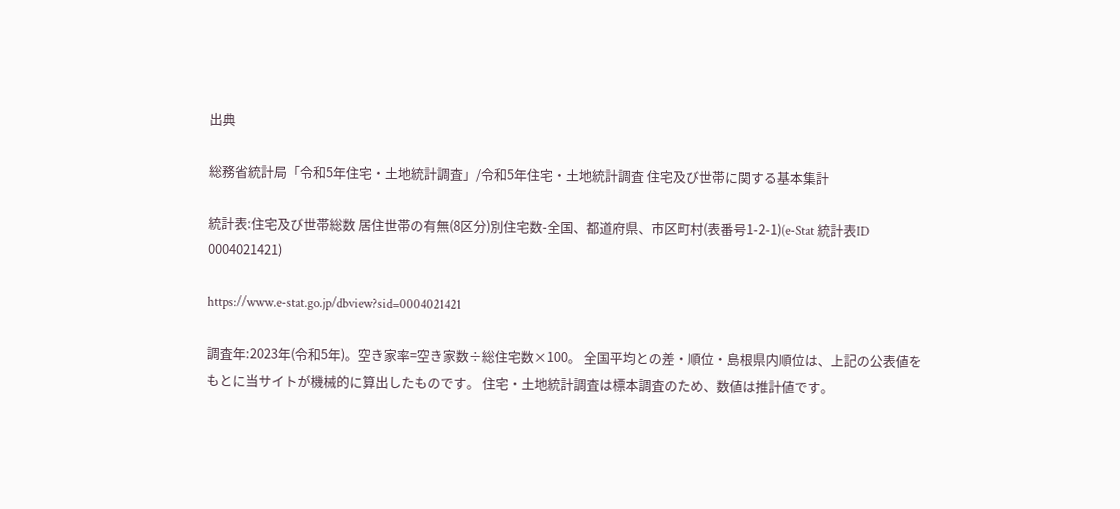出典

総務省統計局「令和5年住宅・土地統計調査」/令和5年住宅・土地統計調査 住宅及び世帯に関する基本集計

統計表:住宅及び世帯総数 居住世帯の有無(8区分)別住宅数-全国、都道府県、市区町村(表番号1-2-1)(e-Stat 統計表ID 0004021421)

https://www.e-stat.go.jp/dbview?sid=0004021421

調査年:2023年(令和5年)。空き家率=空き家数÷総住宅数×100。 全国平均との差・順位・島根県内順位は、上記の公表値をもとに当サイトが機械的に算出したものです。 住宅・土地統計調査は標本調査のため、数値は推計値です。